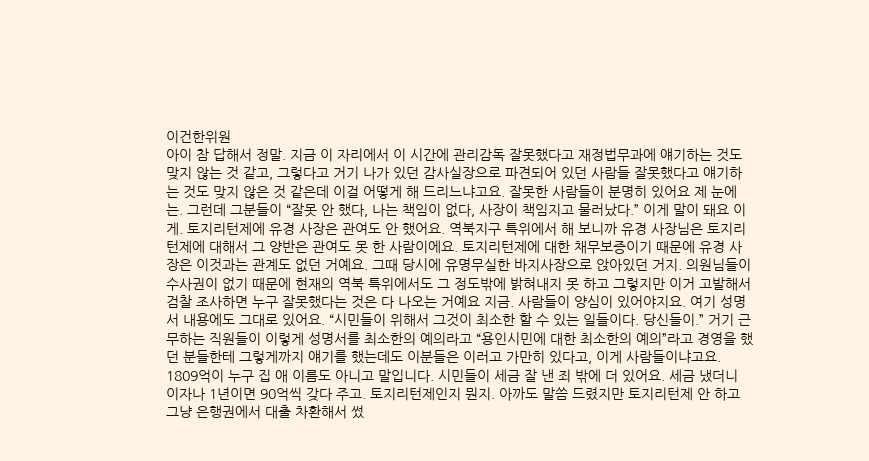이건한위원
아이 참 답해서 정말. 지금 이 자리에서 이 시간에 관리감독 잘못했다고 재정법무과에 얘기하는 것도 맞지 않는 것 같고, 그렇다고 거기 나가 있던 감사실장으로 파견되어 있던 사람들 잘못했다고 얘기하는 것도 맞지 않은 것 같은데 이걸 어떻게 해 드리느냐고요. 잘못한 사람들이 분명히 있어요 제 눈에는. 그런데 그분들이 “잘못 안 했다, 나는 책임이 없다, 사장이 책임지고 물러났다.” 이게 말이 돼요 이게. 토지리턴제에 유경 사장은 관여도 안 했어요. 역북지구 특위에서 해 보니까 유경 사장님은 토지리턴제에 대해서 그 양반은 관여도 못 한 사람이에요. 토지리턴제에 대한 채무보증이기 때문에 유경 사장은 이것과는 관계도 없던 거예요. 그때 당시에 유명무실한 바지사장으로 앉아있던 거지. 의원님들이 수사권이 없기 때문에 현재의 역북 특위에서도 그 정도밖에 밝혀내지 못 하고 그렇지만 이거 고발해서 검찰 조사하면 누구 잘못했다는 것은 다 나오는 거예요 지금. 사람들이 양심이 있어야지요. 여기 성명서 내용에도 그대로 있어요. “시민들이 위해서 그것이 최소한 할 수 있는 일들이다. 당신들이.” 거기 근무하는 직원들이 이렇게 성명서를 최소한의 예의라고 “용인시민에 대한 최소한의 예의”라고 경영을 했던 분들한테 그렇게까지 얘기를 했는데도 이분들은 이러고 가만히 있다고, 이게 사람들이냐고요. 1809억이 누구 집 애 이름도 아니고 말입니다. 시민들이 세금 잘 낸 죄 밖에 더 있어요. 세금 냈더니 이자나 1년이면 90억씩 갖다 주고. 토지리턴제인지 뭔지. 아까도 말씀 드렸지만 토지리턴제 안 하고 그냥 은행권에서 대출 차환해서 썼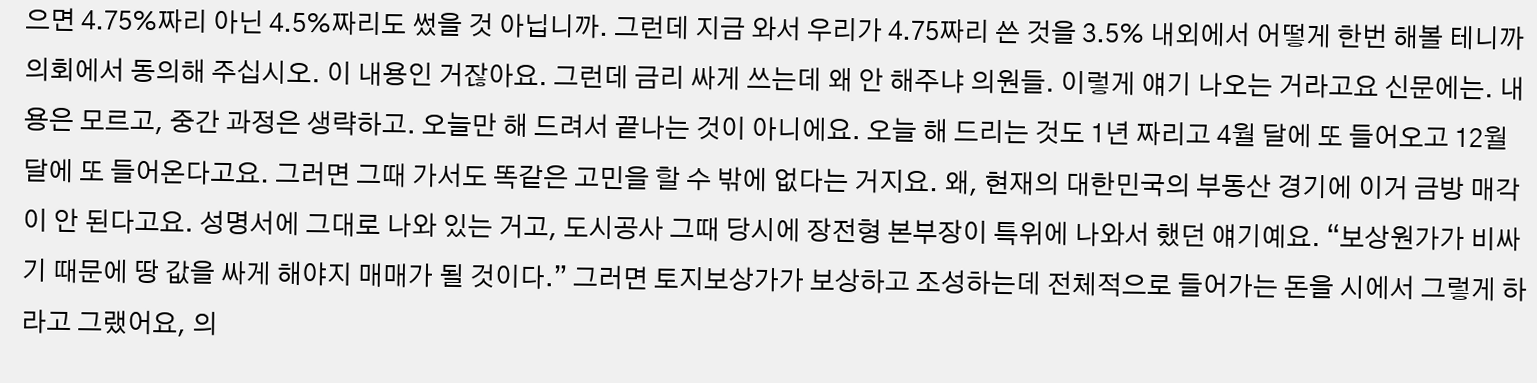으면 4.75%짜리 아닌 4.5%짜리도 썼을 것 아닙니까. 그런데 지금 와서 우리가 4.75짜리 쓴 것을 3.5% 내외에서 어떻게 한번 해볼 테니까 의회에서 동의해 주십시오. 이 내용인 거잖아요. 그런데 금리 싸게 쓰는데 왜 안 해주냐 의원들. 이렇게 얘기 나오는 거라고요 신문에는. 내용은 모르고, 중간 과정은 생략하고. 오늘만 해 드려서 끝나는 것이 아니에요. 오늘 해 드리는 것도 1년 짜리고 4월 달에 또 들어오고 12월 달에 또 들어온다고요. 그러면 그때 가서도 똑같은 고민을 할 수 밖에 없다는 거지요. 왜, 현재의 대한민국의 부동산 경기에 이거 금방 매각이 안 된다고요. 성명서에 그대로 나와 있는 거고, 도시공사 그때 당시에 장전형 본부장이 특위에 나와서 했던 얘기예요. “보상원가가 비싸기 때문에 땅 값을 싸게 해야지 매매가 될 것이다.” 그러면 토지보상가가 보상하고 조성하는데 전체적으로 들어가는 돈을 시에서 그렇게 하라고 그랬어요, 의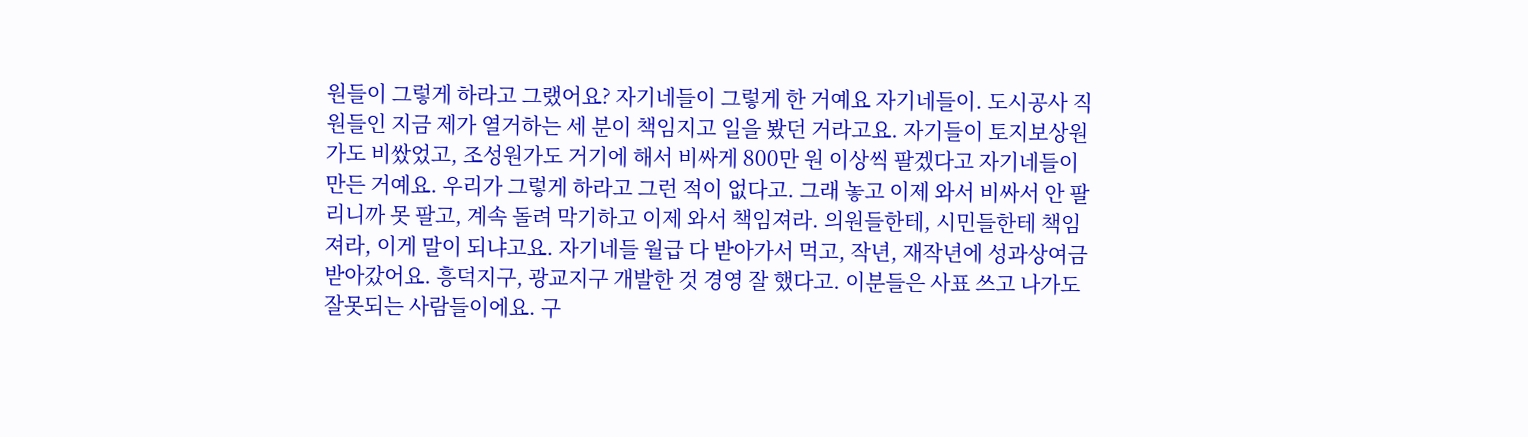원들이 그렇게 하라고 그랬어요? 자기네들이 그렇게 한 거예요 자기네들이. 도시공사 직원들인 지금 제가 열거하는 세 분이 책임지고 일을 봤던 거라고요. 자기들이 토지보상원가도 비쌌었고, 조성원가도 거기에 해서 비싸게 800만 원 이상씩 팔겠다고 자기네들이 만든 거예요. 우리가 그렇게 하라고 그런 적이 없다고. 그래 놓고 이제 와서 비싸서 안 팔리니까 못 팔고, 계속 돌려 막기하고 이제 와서 책임져라. 의원들한테, 시민들한테 책임져라, 이게 말이 되냐고요. 자기네들 월급 다 받아가서 먹고, 작년, 재작년에 성과상여금 받아갔어요. 흥덕지구, 광교지구 개발한 것 경영 잘 했다고. 이분들은 사표 쓰고 나가도 잘못되는 사람들이에요. 구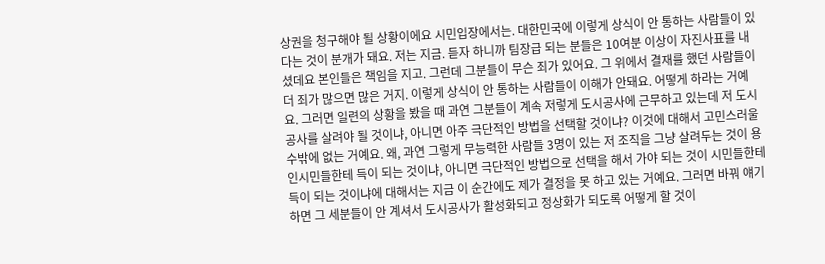상권을 청구해야 될 상황이에요 시민입장에서는. 대한민국에 이렇게 상식이 안 통하는 사람들이 있다는 것이 분개가 돼요. 저는 지금. 듣자 하니까 팀장급 되는 분들은 10여분 이상이 자진사표를 내셨데요 본인들은 책임을 지고. 그런데 그분들이 무슨 죄가 있어요. 그 위에서 결재를 했던 사람들이 더 죄가 많으면 많은 거지. 이렇게 상식이 안 통하는 사람들이 이해가 안돼요. 어떻게 하라는 거예요. 그러면 일련의 상황을 봤을 때 과연 그분들이 계속 저렇게 도시공사에 근무하고 있는데 저 도시공사를 살려야 될 것이냐, 아니면 아주 극단적인 방법을 선택할 것이냐? 이것에 대해서 고민스러울 수밖에 없는 거예요. 왜, 과연 그렇게 무능력한 사람들 3명이 있는 저 조직을 그냥 살려두는 것이 용인시민들한테 득이 되는 것이냐, 아니면 극단적인 방법으로 선택을 해서 가야 되는 것이 시민들한테 득이 되는 것이냐에 대해서는 지금 이 순간에도 제가 결정을 못 하고 있는 거예요. 그러면 바꿔 얘기하면 그 세분들이 안 계셔서 도시공사가 활성화되고 정상화가 되도록 어떻게 할 것이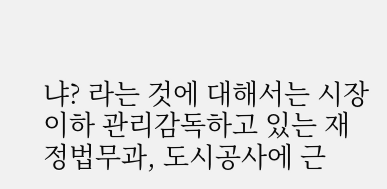냐? 라는 것에 대해서는 시장 이하 관리감독하고 있는 재정법무과, 도시공사에 근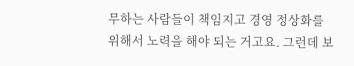무하는 사람들이 책임지고 경영 정상화를 위해서 노력을 해야 되는 거고요. 그런데 보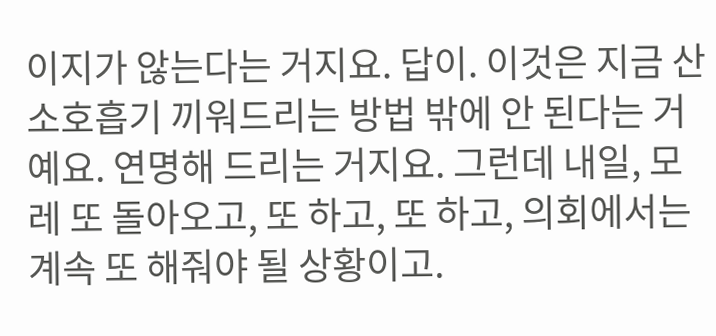이지가 않는다는 거지요. 답이. 이것은 지금 산소호흡기 끼워드리는 방법 밖에 안 된다는 거예요. 연명해 드리는 거지요. 그런데 내일, 모레 또 돌아오고, 또 하고, 또 하고, 의회에서는 계속 또 해줘야 될 상황이고.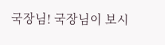국장님! 국장님이 보시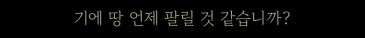기에 땅 언제 팔릴 것 같습니까?